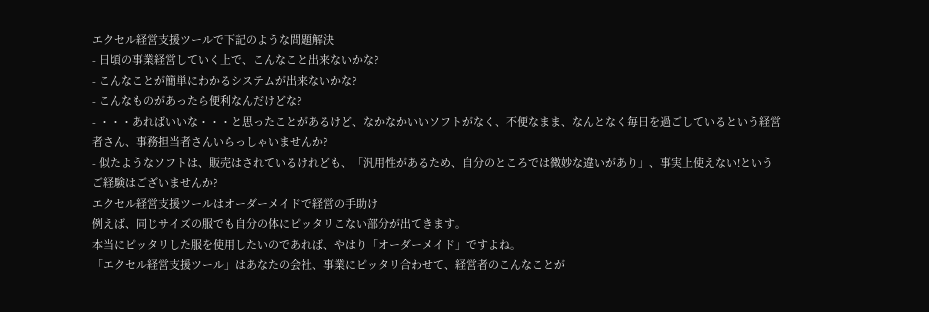エクセル経営支援ツールで下記のような問題解決
- 日頃の事業経営していく上で、こんなこと出来ないかな?
- こんなことが簡単にわかるシステムが出来ないかな?
- こんなものがあったら便利なんだけどな?
- ・・・あればいいな・・・と思ったことがあるけど、なかなかいいソフトがなく、不便なまま、なんとなく毎日を過ごしているという経営者さん、事務担当者さんいらっしゃいませんか?
- 似たようなソフトは、販売はされているけれども、「汎用性があるため、自分のところでは微妙な違いがあり」、事実上使えない!というご経験はございませんか?
エクセル経営支援ツールはオーダーメイドで経営の手助け
例えば、同じサイズの服でも自分の体にピッタリこない部分が出てきます。
本当にピッタリした服を使用したいのであれば、やはり「オーダーメイド」ですよね。
「エクセル経営支援ツール」はあなたの会社、事業にピッタリ合わせて、経営者のこんなことが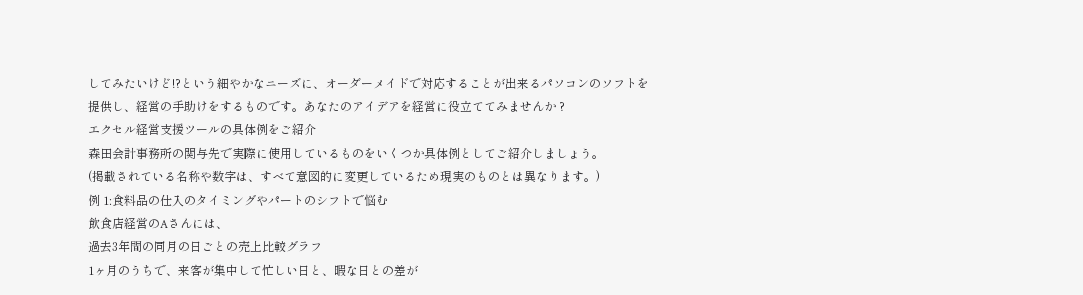してみたいけど!?という細やかなニーズに、オーダーメイドで対応することが出来るパソコンのソフトを提供し、経営の手助けをするものです。あなたのアイデアを経営に役立ててみませんか ?
エクセル経営支援ツールの具体例をご紹介
森田会計事務所の関与先で実際に使用しているものをいくつか具体例としてご紹介しましょう。
(掲載されている名称や数字は、すべて意図的に変更しているため現実のものとは異なります。)
例 1:食料品の仕入のタイミングやパートのシフトで悩む
飲食店経営のAさんには、
過去3年間の同月の日ごとの売上比較グラフ
1ヶ月のうちで、来客が集中して忙しい日と、暇な日との差が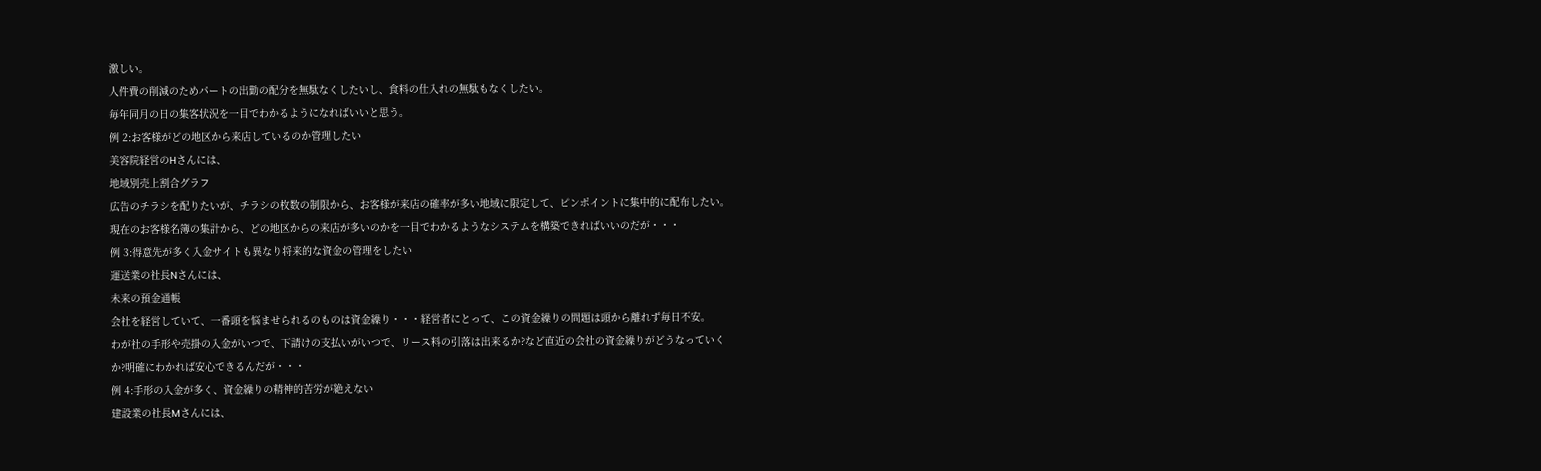激しい。
人件費の削減のためパートの出勤の配分を無駄なくしたいし、食料の仕入れの無駄もなくしたい。
毎年同月の日の集客状況を一目でわかるようになればいいと思う。
例 2:お客様がどの地区から来店しているのか管理したい
美容院経営のHさんには、
地域別売上割合グラフ
広告のチラシを配りたいが、チラシの枚数の制限から、お客様が来店の確率が多い地域に限定して、ピンポイントに集中的に配布したい。
現在のお客様名簿の集計から、どの地区からの来店が多いのかを一目でわかるようなシステムを構築できればいいのだが・・・
例 3:得意先が多く入金サイトも異なり将来的な資金の管理をしたい
運送業の社長Nさんには、
未来の預金通帳
会社を経営していて、一番頭を悩ませられるのものは資金繰り・・・経営者にとって、この資金繰りの問題は頭から離れず毎日不安。
わが社の手形や売掛の入金がいつで、下請けの支払いがいつで、リース料の引落は出来るか?など直近の会社の資金繰りがどうなっていくか?明確にわかれば安心できるんだが・・・
例 4:手形の入金が多く、資金繰りの精神的苦労が絶えない
建設業の社長Mさんには、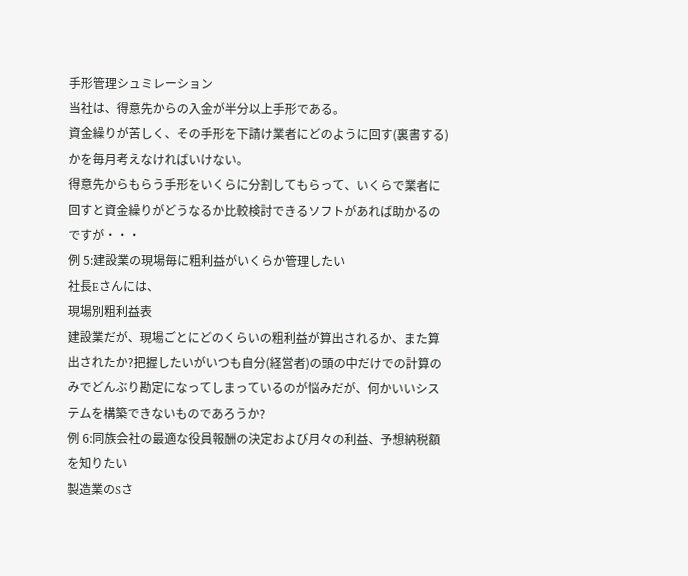手形管理シュミレーション
当社は、得意先からの入金が半分以上手形である。
資金繰りが苦しく、その手形を下請け業者にどのように回す(裏書する)かを毎月考えなければいけない。
得意先からもらう手形をいくらに分割してもらって、いくらで業者に回すと資金繰りがどうなるか比較検討できるソフトがあれば助かるのですが・・・
例 5:建設業の現場毎に粗利益がいくらか管理したい
社長Eさんには、
現場別粗利益表
建設業だが、現場ごとにどのくらいの粗利益が算出されるか、また算出されたか?把握したいがいつも自分(経営者)の頭の中だけでの計算のみでどんぶり勘定になってしまっているのが悩みだが、何かいいシステムを構築できないものであろうか?
例 6:同族会社の最適な役員報酬の決定および月々の利益、予想納税額を知りたい
製造業のSさ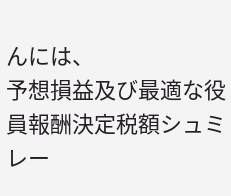んには、
予想損益及び最適な役員報酬決定税額シュミレー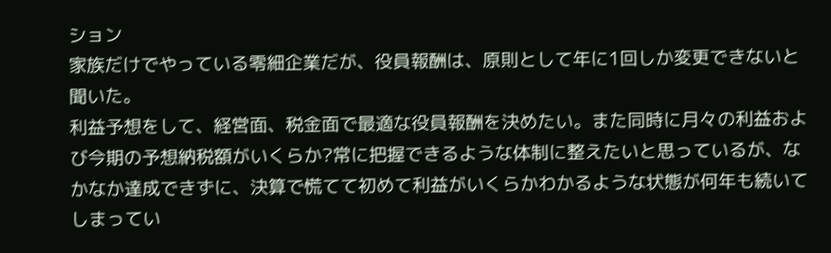ション
家族だけでやっている零細企業だが、役員報酬は、原則として年に1回しか変更できないと聞いた。
利益予想をして、経営面、税金面で最適な役員報酬を決めたい。また同時に月々の利益および今期の予想納税額がいくらか?常に把握できるような体制に整えたいと思っているが、なかなか達成できずに、決算で慌てて初めて利益がいくらかわかるような状態が何年も続いてしまってい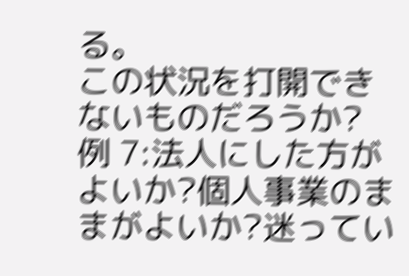る。
この状況を打開できないものだろうか?
例 7:法人にした方がよいか?個人事業のままがよいか?迷ってい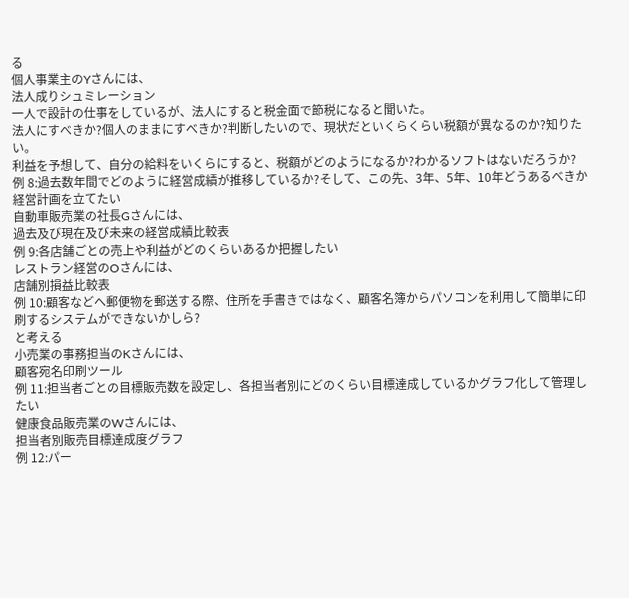る
個人事業主のYさんには、
法人成りシュミレーション
一人で設計の仕事をしているが、法人にすると税金面で節税になると聞いた。
法人にすべきか?個人のままにすべきか?判断したいので、現状だといくらくらい税額が異なるのか?知りたい。
利益を予想して、自分の給料をいくらにすると、税額がどのようになるか?わかるソフトはないだろうか?
例 8:過去数年間でどのように経営成績が推移しているか?そして、この先、3年、5年、10年どうあるべきか経営計画を立てたい
自動車販売業の社長Gさんには、
過去及び現在及び未来の経営成績比較表
例 9:各店舗ごとの売上や利益がどのくらいあるか把握したい
レストラン経営のOさんには、
店舗別損益比較表
例 10:顧客などへ郵便物を郵送する際、住所を手書きではなく、顧客名簿からパソコンを利用して簡単に印刷するシステムができないかしら?
と考える
小売業の事務担当のKさんには、
顧客宛名印刷ツール
例 11:担当者ごとの目標販売数を設定し、各担当者別にどのくらい目標達成しているかグラフ化して管理したい
健康食品販売業のWさんには、
担当者別販売目標達成度グラフ
例 12:パー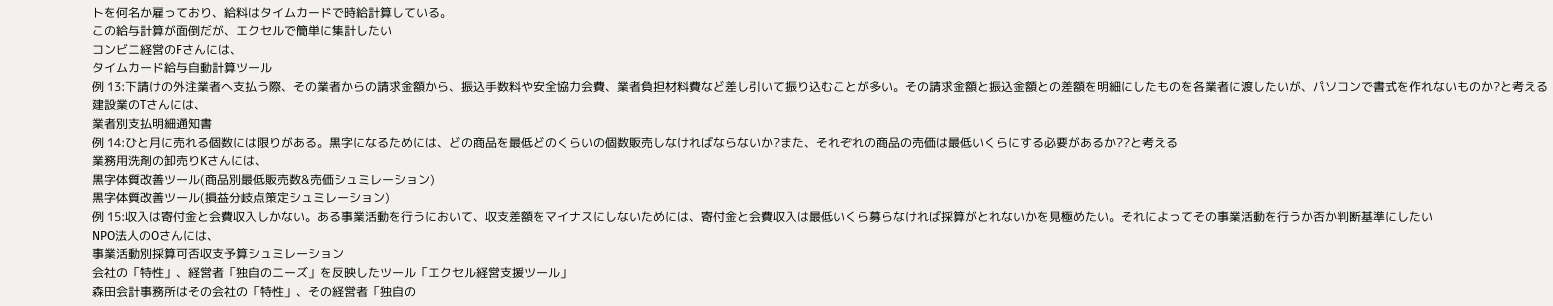トを何名か雇っており、給料はタイムカードで時給計算している。
この給与計算が面倒だが、エクセルで簡単に集計したい
コンビニ経営のFさんには、
タイムカード給与自動計算ツール
例 13:下請けの外注業者へ支払う際、その業者からの請求金額から、振込手数料や安全協力会費、業者負担材料費など差し引いて振り込むことが多い。その請求金額と振込金額との差額を明細にしたものを各業者に渡したいが、パソコンで書式を作れないものか?と考える
建設業のTさんには、
業者別支払明細通知書
例 14:ひと月に売れる個数には限りがある。黒字になるためには、どの商品を最低どのくらいの個数販売しなければならないか?また、それぞれの商品の売価は最低いくらにする必要があるか??と考える
業務用洗剤の卸売りKさんには、
黒字体質改善ツール(商品別最低販売数&売価シュミレーション)
黒字体質改善ツール(損益分岐点策定シュミレーション)
例 15:収入は寄付金と会費収入しかない。ある事業活動を行うにおいて、収支差額をマイナスにしないためには、寄付金と会費収入は最低いくら募らなければ採算がとれないかを見極めたい。それによってその事業活動を行うか否か判断基準にしたい
NPO法人のOさんには、
事業活動別採算可否収支予算シュミレーション
会社の「特性」、経営者「独自のニーズ」を反映したツール「エクセル経営支援ツール」
森田会計事務所はその会社の「特性」、その経営者「独自の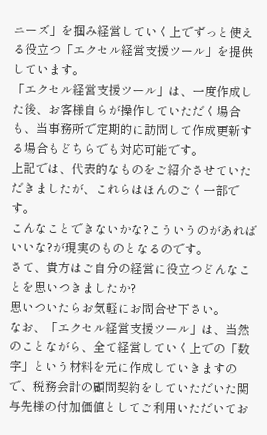ニーズ」を掴み経営していく上でずっと使える役立つ「エクセル経営支援ツール」を提供しています。
「エクセル経営支援ツール」は、一度作成した後、お客様自らが操作していただく場合も、当事務所で定期的に訪問して作成更新する場合もどちらでも対応可能です。
上記では、代表的なものをご紹介させていただきましたが、これらはほんのごく一部です。
こんなことできないかな?こういうのがあればいいな?が現実のものとなるのです。
さて、貴方はご自分の経営に役立つどんなことを思いつきましたか?
思いついたらお気軽にお問合せ下さい。
なお、「エクセル経営支援ツール」は、当然のことながら、全て経営していく上での「数字」という材料を元に作成していきますので、税務会計の顧問契約をしていただいた関与先様の付加価値としてご利用いただいてお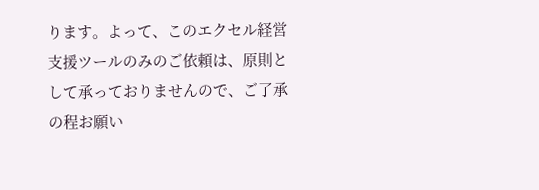ります。よって、このエクセル経営支援ツールのみのご依頼は、原則として承っておりませんので、ご了承の程お願い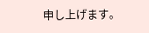申し上げます。